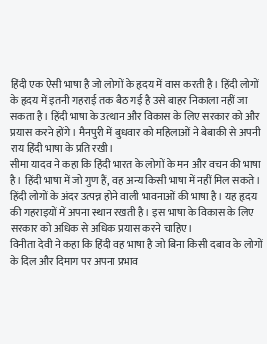हिंदी एक ऐसी भाषा है जो लोगों के हृदय में वास करती है। हिंदी लोगों के हृदय में इतनी गहराई तक बैठ गई है उसे बाहर निकाला नहीं जा सकता है। हिंदी भाषा के उत्थान और विकास के लिए सरकार को और प्रयास करने होंगे। मैनपुरी में बुधवार को महिलाओं ने बेबाकी से अपनी राय हिंदी भाषा के प्रति रखी।
सीमा यादव ने कहा कि हिंदी भारत के लोगों के मन और वचन की भाषा है। हिंदी भाषा में जो गुण हैं, वह अन्य किसी भाषा में नहीं मिल सकते। हिंदी लोगों के अंदर उत्पन्न होने वाली भावनाओं की भाषा है। यह हृदय की गहराइयों में अपना स्थान रखती है। इस भाषा के विकास के लिए सरकार को अधिक से अधिक प्रयास करने चाहिए।
विनीता देवी ने कहा कि हिंदी वह भाषा है जो बिना किसी दबाव के लोगों के दिल और दिमाग पर अपना प्रभाव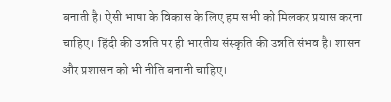बनाती है। ऐसी भाषा के विकास के लिए हम सभी को मिलकर प्रयास करना चाहिए। हिंदी की उन्नति पर ही भारतीय संस्कृति की उन्नति संभव है। शासन और प्रशासन को भी नीति बनानी चाहिए।